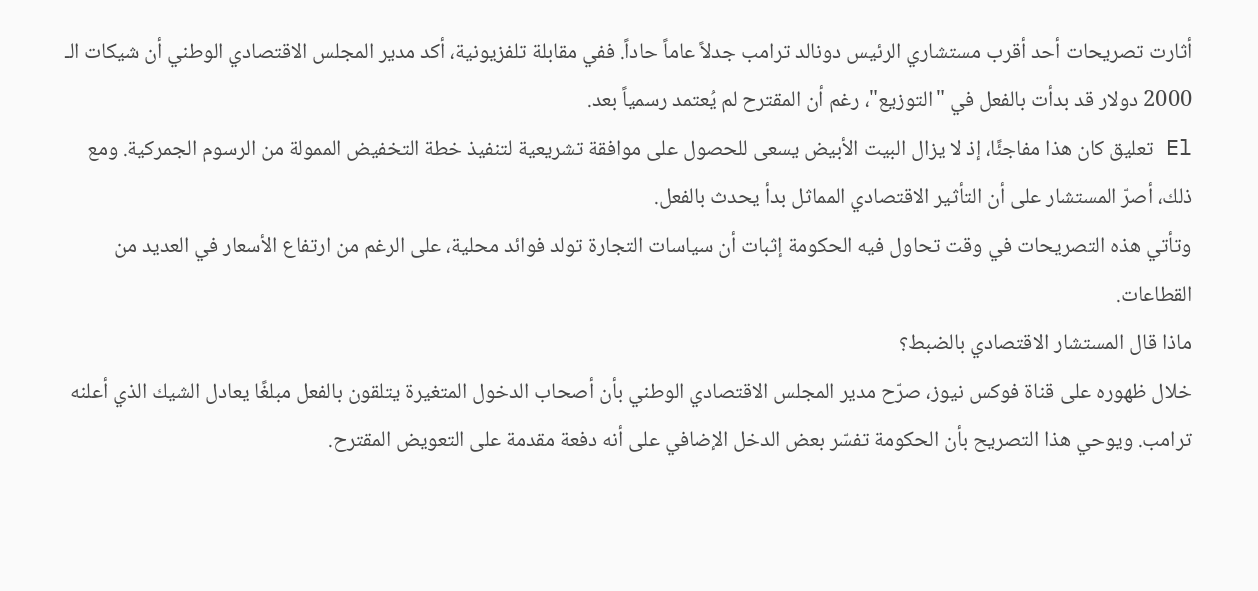أثارت تصريحات أحد أقرب مستشاري الرئيس دونالد ترامب جدلاً عاماً حاداً. ففي مقابلة تلفزيونية، أكد مدير المجلس الاقتصادي الوطني أن شيكات الـ 2000 دولار قد بدأت بالفعل في "التوزيع"، رغم أن المقترح لم يُعتمد رسمياً بعد.
El تعليق كان هذا مفاجئًا، إذ لا يزال البيت الأبيض يسعى للحصول على موافقة تشريعية لتنفيذ خطة التخفيض الممولة من الرسوم الجمركية. ومع ذلك، أصرّ المستشار على أن التأثير الاقتصادي المماثل بدأ يحدث بالفعل.
وتأتي هذه التصريحات في وقت تحاول فيه الحكومة إثبات أن سياسات التجارة تولد فوائد محلية، على الرغم من ارتفاع الأسعار في العديد من القطاعات.
ماذا قال المستشار الاقتصادي بالضبط؟
خلال ظهوره على قناة فوكس نيوز، صرّح مدير المجلس الاقتصادي الوطني بأن أصحاب الدخول المتغيرة يتلقون بالفعل مبلغًا يعادل الشيك الذي أعلنه ترامب. ويوحي هذا التصريح بأن الحكومة تفسّر بعض الدخل الإضافي على أنه دفعة مقدمة على التعويض المقترح.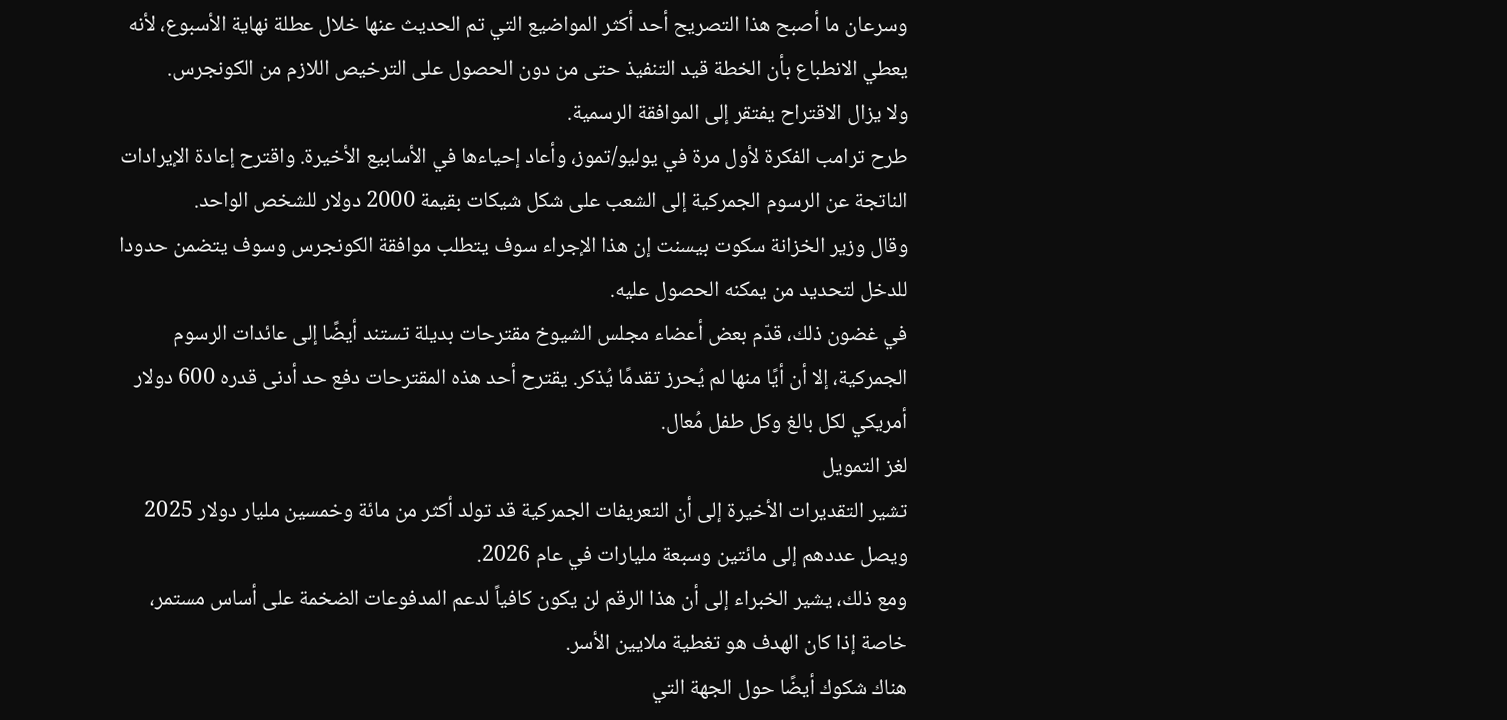وسرعان ما أصبح هذا التصريح أحد أكثر المواضيع التي تم الحديث عنها خلال عطلة نهاية الأسبوع، لأنه يعطي الانطباع بأن الخطة قيد التنفيذ حتى من دون الحصول على الترخيص اللازم من الكونجرس.
ولا يزال الاقتراح يفتقر إلى الموافقة الرسمية.
طرح ترامب الفكرة لأول مرة في يوليو/تموز، وأعاد إحياءها في الأسابيع الأخيرة. واقترح إعادة الإيرادات الناتجة عن الرسوم الجمركية إلى الشعب على شكل شيكات بقيمة 2000 دولار للشخص الواحد.
وقال وزير الخزانة سكوت بيسنت إن هذا الإجراء سوف يتطلب موافقة الكونجرس وسوف يتضمن حدودا للدخل لتحديد من يمكنه الحصول عليه.
في غضون ذلك، قدّم بعض أعضاء مجلس الشيوخ مقترحات بديلة تستند أيضًا إلى عائدات الرسوم الجمركية، إلا أن أيًا منها لم يُحرز تقدمًا يُذكر. يقترح أحد هذه المقترحات دفع حد أدنى قدره 600 دولار أمريكي لكل بالغ وكل طفل مُعال.
لغز التمويل
تشير التقديرات الأخيرة إلى أن التعريفات الجمركية قد تولد أكثر من مائة وخمسين مليار دولار 2025 ويصل عددهم إلى مائتين وسبعة مليارات في عام 2026.
ومع ذلك، يشير الخبراء إلى أن هذا الرقم لن يكون كافياً لدعم المدفوعات الضخمة على أساس مستمر، خاصة إذا كان الهدف هو تغطية ملايين الأسر.
هناك شكوك أيضًا حول الجهة التي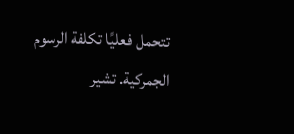تتحمل فعليًا تكلفة الرسوم الجمركية. تشير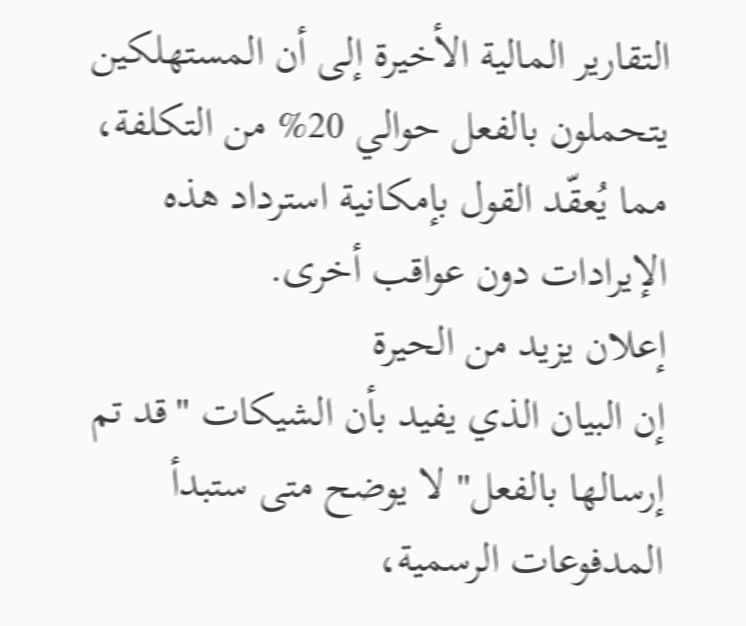التقارير المالية الأخيرة إلى أن المستهلكين يتحملون بالفعل حوالي 20% من التكلفة، مما يُعقّد القول بإمكانية استرداد هذه الإيرادات دون عواقب أخرى.
إعلان يزيد من الحيرة
إن البيان الذي يفيد بأن الشيكات "قد تم إرسالها بالفعل" لا يوضح متى ستبدأ المدفوعات الرسمية،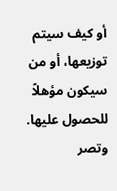أو كيف سيتم توزيعها، أو من سيكون مؤهلاً للحصول عليها.
وتصر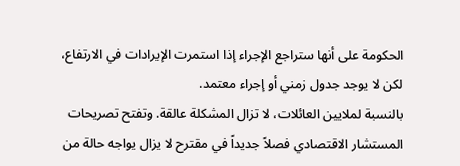الحكومة على أنها ستراجع الإجراء إذا استمرت الإيرادات في الارتفاع، لكن لا يوجد جدول زمني أو إجراء معتمد.
بالنسبة لملايين العائلات، لا تزال المشكلة عالقة. وتفتح تصريحات المستشار الاقتصادي فصلاً جديداً في مقترح لا يزال يواجه حالة من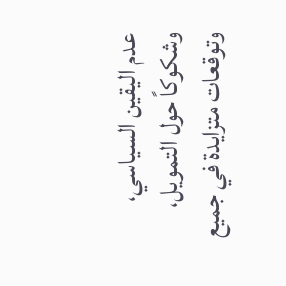عدم اليقين السياسي، وشكوكاً حول التمويل، وتوقعات متزايدة في جميع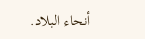أنحاء البلاد.